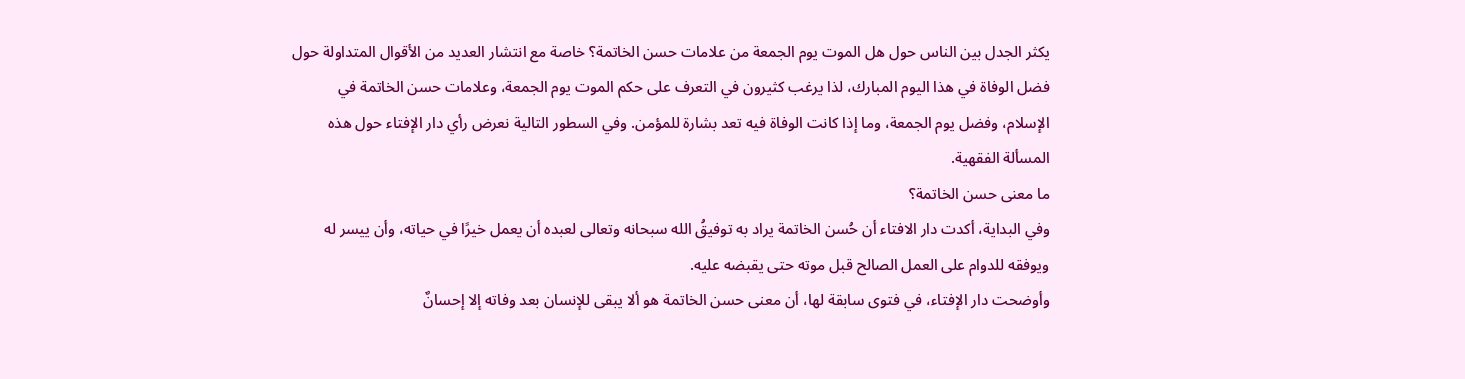يكثر الجدل بين الناس حول هل الموت يوم الجمعة من علامات حسن الخاتمة؟ خاصة مع انتشار العديد من الأقوال المتداولة حول فضل الوفاة في هذا اليوم المبارك، لذا يرغب كثيرون في التعرف على حكم الموت يوم الجمعة، وعلامات حسن الخاتمة في الإسلام، وفضل يوم الجمعة، وما إذا كانت الوفاة فيه تعد بشارة للمؤمن. وفي السطور التالية نعرض رأي دار الإفتاء حول هذه المسألة الفقهية.
ما معنى حسن الخاتمة؟
وفي البداية، أكدت دار الافتاء أن حُسن الخاتمة يراد به توفيقُ الله سبحانه وتعالى لعبده أن يعمل خيرًا في حياته، وأن ييسر له ويوفقه للدوام على العمل الصالح قبل موته حتى يقبضه عليه.
وأوضحت دار الإفتاء، في فتوى سابقة لها، أن معنى حسن الخاتمة هو ألا يبقى للإنسان بعد وفاته إلا إحسانٌ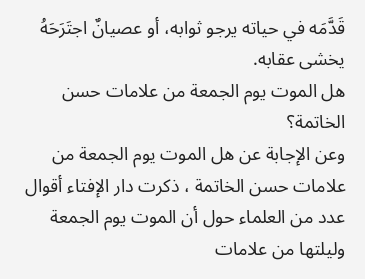قَدَّمَه في حياته يرجو ثوابه، أو عصيانٌ اجتَرَحَهُ يخشى عقابه.
هل الموت يوم الجمعة من علامات حسن الخاتمة؟
وعن الإجابة عن هل الموت يوم الجمعة من علامات حسن الخاتمة ، ذكرت دار الإفتاء أقوال عدد من العلماء حول أن الموت يوم الجمعة وليلتها من علامات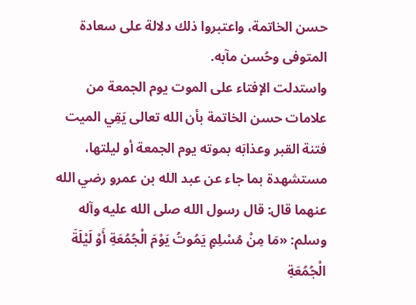حسن الخاتمة، واعتبروا ذلك دلالة على سعادة المتوفى وحُسن مآبه.
واستدلت الإفتاء على الموت يوم الجمعة من علامات حسن الخاتمة بأن الله تعالى يَقِي الميت فتنة القبر وعذابَه بموته يوم الجمعة أو ليلتها، مستشهدة بما جاء عن عبد الله بن عمرو رضي الله عنهما قال: قال رسول الله صلى الله عليه وآله وسلم: «مَا مِنْ مُسْلِمٍ يَمُوتُ يَوْمَ الْجُمُعَةِ أَوْ لَيْلَةَ الْجُمُعَةِ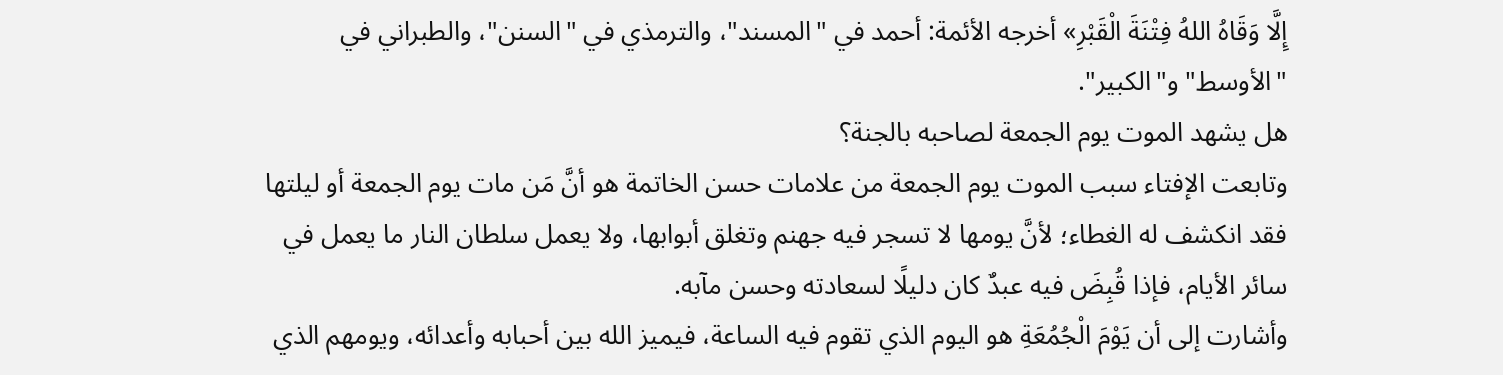إِلَّا وَقَاهُ اللهُ فِتْنَةَ الْقَبْرِ» أخرجه الأئمة: أحمد في "المسند"، والترمذي في "السنن"، والطبراني في "الأوسط" و"الكبير".
هل يشهد الموت يوم الجمعة لصاحبه بالجنة؟
وتابعت الإفتاء سبب الموت يوم الجمعة من علامات حسن الخاتمة هو أنَّ مَن مات يوم الجمعة أو ليلتها فقد انكشف له الغطاء؛ لأنَّ يومها لا تسجر فيه جهنم وتغلق أبوابها، ولا يعمل سلطان النار ما يعمل في سائر الأيام، فإذا قُبِضَ فيه عبدٌ كان دليلًا لسعادته وحسن مآبه.
وأشارت إلى أن يَوْمَ الْجُمُعَةِ هو اليوم الذي تقوم فيه الساعة، فيميز الله بين أحبابه وأعدائه، ويومهم الذي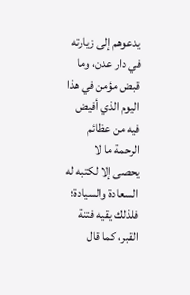يدعوهم إلى زيارته في دار عدن، وما قبض مؤمن في هذا اليوم الذي أفيض فيه من عظائم الرحمة ما لا يحصى إلا لكتبه له السعادة والسيادة؛ فلذلك يقيه فتنة القبر، كما قال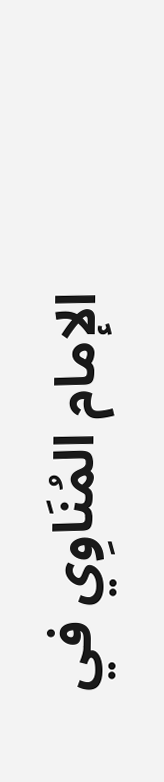الإمام المُنَاوِي في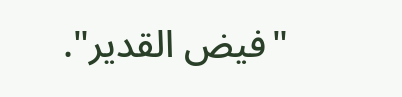"فيض القدير".